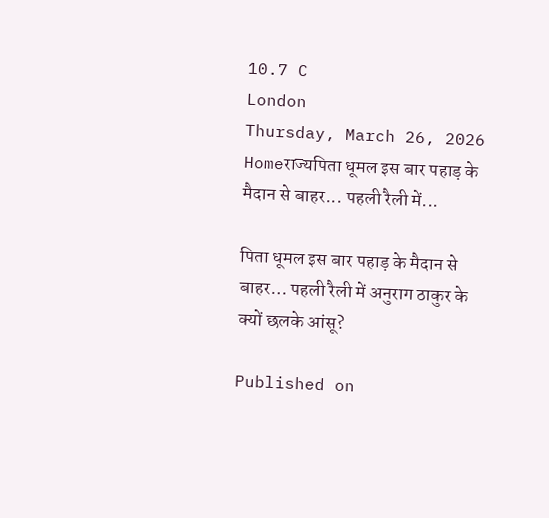10.7 C
London
Thursday, March 26, 2026
Homeराज्यपिता धूमल इस बार पहाड़ के मैदान से बाहर... पहली रैली में...

पिता धूमल इस बार पहाड़ के मैदान से बाहर… पहली रैली में अनुराग ठाकुर के क्यों छलके आंसू?

Published on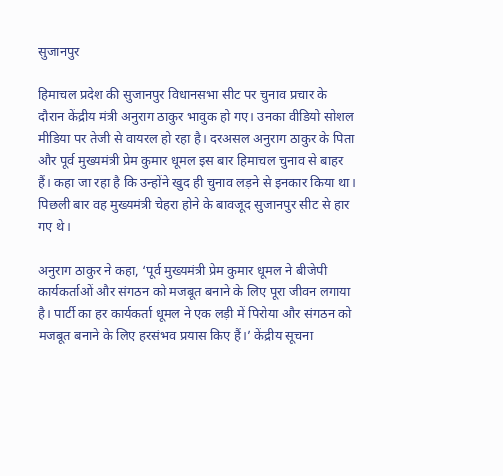सुजानपुर

हिमाचल प्रदेश की सुजानपुर विधानसभा सीट पर चुनाव प्रचार के दौरान केंद्रीय मंत्री अनुराग ठाकुर भावुक हो गए। उनका वीडियो सोशल मीडिया पर तेजी से वायरल हो रहा है। दरअसल अनुराग ठाकुर के पिता और पूर्व मुख्यमंत्री प्रेम कुमार धूमल इस बार हिमाचल चुनाव से बाहर हैं। कहा जा रहा है कि उन्होंने खुद ही चुनाव लड़ने से इनकार किया था। पिछली बार वह मुख्यमंत्री चेहरा होने के बावजूद सुजानपुर सीट से हार गए थे।

अनुराग ठाकुर ने कहा, ‘पूर्व मुख्यमंत्री प्रेम कुमार धूमल ने बीजेपी कार्यकर्ताओं और संगठन को मजबूत बनाने के लिए पूरा जीवन लगाया है। पार्टी का हर कार्यकर्ता धूमल ने एक लड़ी में पिरोया और संगठन को मजबूत बनाने के लिए हरसंभव प्रयास किए हैं।’ केंद्रीय सूचना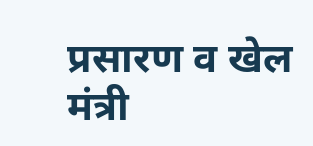प्रसारण व खेल मंत्री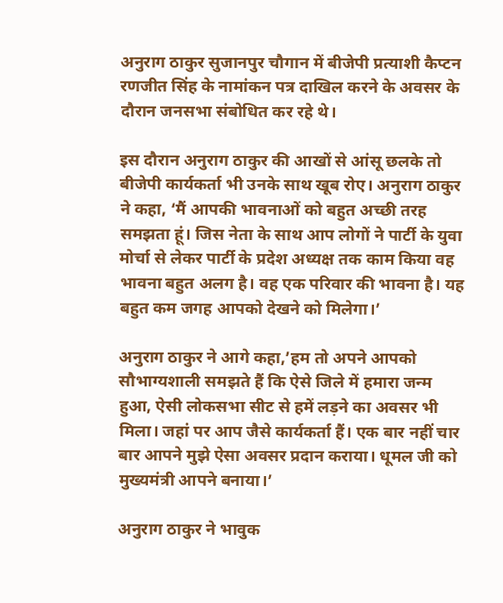अनुराग ठाकुर सुजानपुर चौगान में बीजेपी प्रत्याशी कैप्टन रणजीत सिंह के नामांकन पत्र दाखिल करने के अवसर के दौरान जनसभा संबोधित कर रहे थे।

इस दौरान अनुराग ठाकुर की आखों से आंसू छलके तो बीजेपी कार्यकर्ता भी उनके साथ खूब रोए। अनुराग ठाकुर ने कहा, ‘मैं आपकी भावनाओं को बहुत अच्छी तरह समझता हूं। जिस नेता के साथ आप लोगों ने पार्टी के युवा मोर्चा से लेकर पार्टी के प्रदेश अध्यक्ष तक काम किया वह भावना बहुत अलग है। वह एक परिवार की भावना है। यह बहुत कम जगह आपको देखने को मिलेगा।’

अनुराग ठाकुर ने आगे कहा,’हम तो अपने आपको सौभाग्यशाली समझते हैं कि ऐसे जिले में हमारा जन्म हुआ, ऐसी लोकसभा सीट से हमें लड़ने का अवसर भी मिला। जहां पर आप जैसे कार्यकर्ता हैं। एक बार नहीं चार बार आपने मुझे ऐसा अवसर प्रदान कराया। धूमल जी को मुख्यमंत्री आपने बनाया।’

अनुराग ठाकुर ने भावुक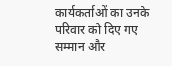कार्यकर्ताओं का उनके परिवार को दिए गए सम्मान और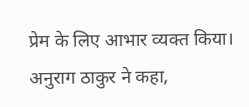प्रेम के लिए आभार व्यक्त किया। अनुराग ठाकुर ने कहा,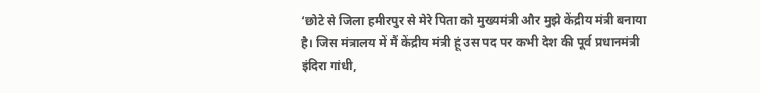‘छोटे से जिला हमीरपुर से मेरे पिता को मुख्यमंत्री और मुझे केंद्रीय मंत्री बनाया है। जिस मंत्रालय में मैं केंद्रीय मंत्री हूं उस पद पर कभी देश की पूर्व प्रधानमंत्री इंदिरा गांधी,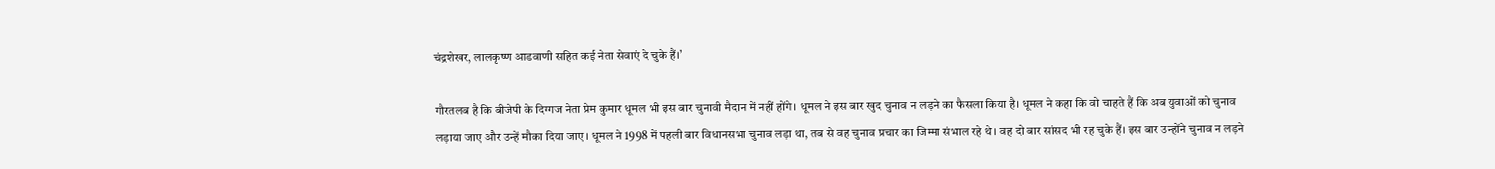चंद्रशेखर, लालकृष्ण आडवाणी सहित कई नेता सेवाएं दे चुके हैं।’

गौरतलब है कि बीजेपी के दिग्गज नेता प्रेम कुमार धूमल भी इस बार चुनावी मैदान में नहीं होंगे। धूमल ने इस बार खुद चुनाव न लड़ने का फैसला किया है। धूमल ने कहा कि वो चाहते हैं कि अब युवाओं को चुनाव लड़ाया जाए और उन्हें मौका दिया जाए। धूमल ने 1998 में पहली बार विधानसभा चुनाव लड़ा था, तब से वह चुनाव प्रचार का जिम्मा संभाल रहे थे। वह दो बार सांसद भी रह चुके हैं। इस बार उन्होंने चुनाव न लड़ने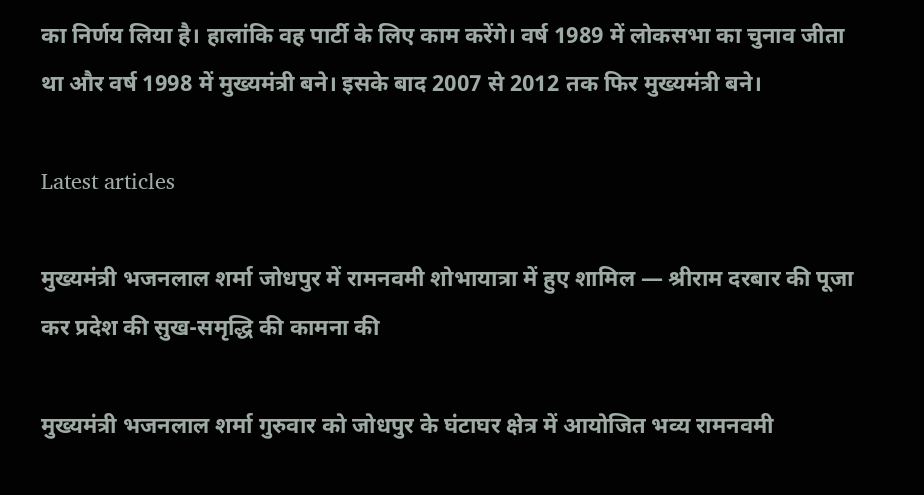का निर्णय लिया है। हालांकि वह पार्टी के लिए काम करेंगे। वर्ष 1989 में लोकसभा का चुनाव जीता था और वर्ष 1998 में मुख्यमंत्री बने। इसके बाद 2007 से 2012 तक फिर मुख्यमंत्री बने।

Latest articles

मुख्यमंत्री भजनलाल शर्मा जोधपुर में रामनवमी शोभायात्रा में हुए शामिल — श्रीराम दरबार की पूजा कर प्रदेश की सुख-समृद्धि की कामना की

मुख्यमंत्री भजनलाल शर्मा गुरुवार को जोधपुर के घंटाघर क्षेत्र में आयोजित भव्य रामनवमी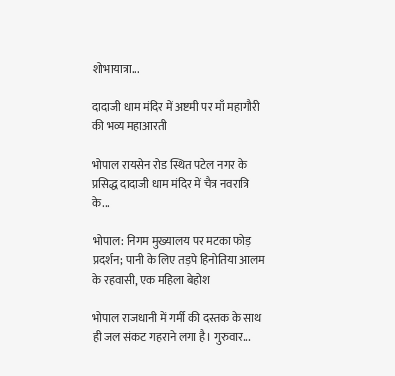शोभायात्रा...

दादाजी धाम मंदिर में अष्टमी पर माँ महागौरी की भव्य महाआरती

भोपाल रायसेन रोड स्थित पटेल नगर के प्रसिद्ध दादाजी धाम मंदिर में चैत्र नवरात्रि के...

भोपाल: निगम मुख्यालय पर मटका फोड़ प्रदर्शन; पानी के लिए तड़पे हिनोतिया आलम के रहवासी, एक महिला बेहोश

भोपाल राजधानी में गर्मी की दस्तक के साथ ही जल संकट गहराने लगा है। गुरुवार...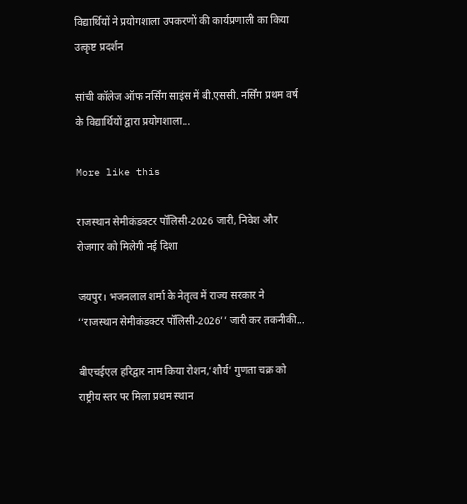विद्यार्थियों ने प्रयोगशाला उपकरणों की कार्यप्रणाली का किया उत्कृष्ट प्रदर्शन

सांची कॉलेज ऑफ नर्सिंग साइंस में बी.एससी. नर्सिंग प्रथम वर्ष के विद्यार्थियों द्वारा प्रयोगशाला...

More like this

राजस्थान सेमीकंडक्टर पॉलिसी-2026 जारी, निवेश और रोजगार को मिलेगी नई दिशा

जयपुर। भजनलाल शर्मा के नेतृत्व में राज्य सरकार ने ‘‘राजस्थान सेमीकंडक्टर पॉलिसी-2026’’ जारी कर तकनीकी...

बीएचईएल हरिद्वार नाम किया रोशन,‘शौर्य’ गुणता चक्र को राष्ट्रीय स्तर पर मिला प्रथम स्थान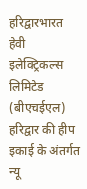हरिद्वारभारत हेवी इलेक्ट्रिकल्स लिमिटेड (बीएचईएल) हरिद्वार की हीप इकाई के अंतर्गत न्यू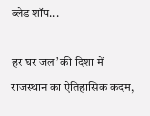ब्लेड शॉप...

हर घर जल’ की दिशा में राजस्थान का ऐतिहासिक कदम,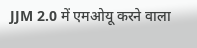JJM 2.0 में एमओयू करने वाला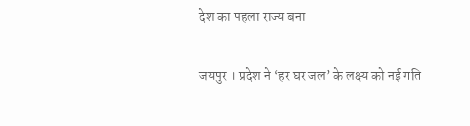देश का पहला राज्य बना

जयपुर । प्रदेश ने ‘हर घर जल’ के लक्ष्य को नई गति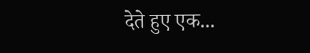देते हुए एक...